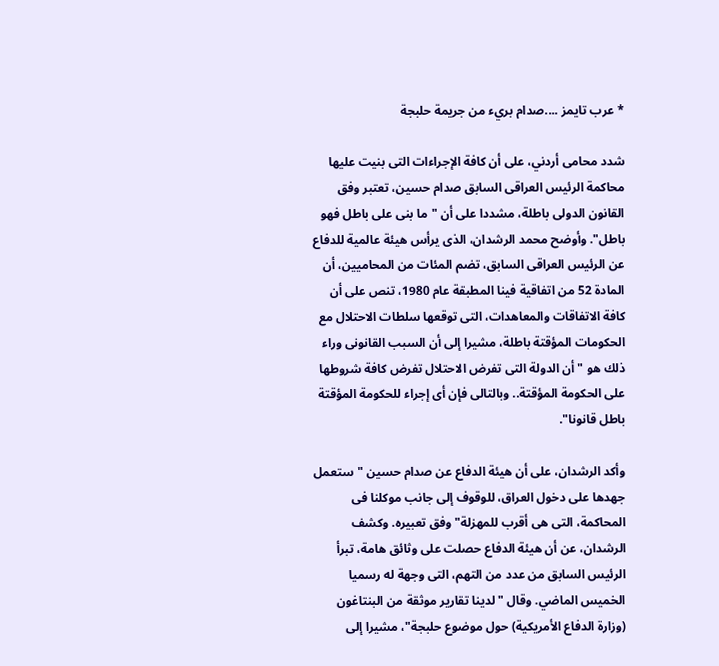* عرب تايمز ....صدام بريء من جريمة حلبجة

شدد محامى أردني، على أن كافة الإجراءات التى بنيت عليها محاكمة الرئيس العراقى السابق صدام حسين، تعتبر وفق القانون الدولى باطلة، مشددا على أن "ما بنى على باطل فهو باطل". وأوضح محمد الرشدان، الذى يرأس هيئة عالمية للدفاع عن الرئيس العراقى السابق، تضم المئات من المحاميين، أن المادة 52 من اتفاقية فينا المطبقة عام 1980، تنص على أن كافة الاتفاقات والمعاهدات، التى توقعها سلطات الاحتلال مع الحكومات المؤقتة باطلة، مشيرا إلى أن السبب القانونى وراء ذلك هو "أن الدولة التى تفرض الاحتلال تفرض كافة شروطها على الحكومة المؤقتة.. وبالتالى فإن أى إجراء للحكومة المؤقتة باطل قانونا".

وأكد الرشدان، على أن هيئة الدفاع عن صدام حسين "ستعمل جهدها على دخول العراق، للوقوف إلى جانب موكلنا فى المحاكمة، التى هى أقرب للمهزلة" وفق تعبيره. وكشف الرشدان، عن أن هيئة الدفاع حصلت على وثائق هامة، تبرأ الرئيس السابق من عدد من التهم، التى وجهة له رسميا الخميس الماضي. وقال "لدينا تقارير موثقة من البنتاغون (وزارة الدفاع الأمريكية) حول موضوع حلبجة"، مشيرا إلى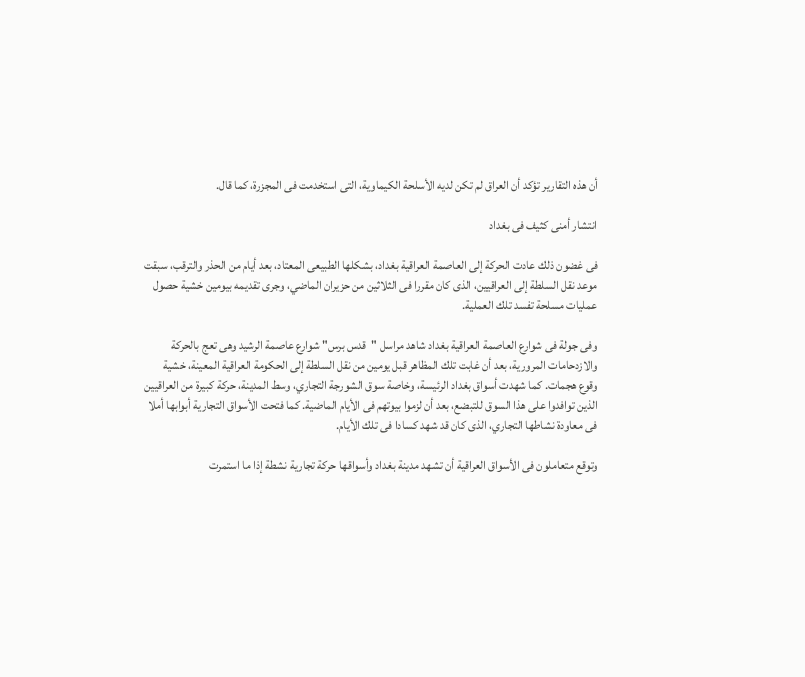أن هذه التقارير تؤكد أن العراق لم تكن لديه الأسلحة الكيماوية، التى استخدمت فى المجزرة، كما قال.

انتشار أمنى كثيف فى بغداد

فى غضون ذلك عادت الحركة إلى العاصمة العراقية بغداد، بشكلها الطبيعى المعتاد، بعد أيام من الحذر والترقب، سبقت موعد نقل السلطة إلى العراقيين، الذى كان مقررا فى الثلاثين من حزيران الماضي، وجرى تقديمه بيومين خشية حصول عمليات مسلحة تفسد تلك العملية.

وفى جولة فى شوارع العاصمة العراقية بغداد شاهد مراسل "قدس برس" شوارع عاصمة الرشيد وهى تعج بالحركة والازدحامات المرورية، بعد أن غابت تلك المظاهر قبل يومين من نقل السلطة إلى الحكومة العراقية المعينة، خشية وقوع هجمات. كما شهدت أسواق بغداد الرئيسة، وخاصة سوق الشورجة التجاري، وسط المدينة، حركة كبيرة من العراقيين الذين توافدوا على هذا السوق للتبضع، بعد أن لزموا بيوتهم فى الأيام الماضية. كما فتحت الأسواق التجارية أبوابها أملا فى معاودة نشاطها التجاري، الذى كان قد شهد كسادا فى تلك الأيام.

وتوقع متعاملون فى الأسواق العراقية أن تشهد مدينة بغداد وأسواقها حركة تجارية نشطة إذا ما استمرت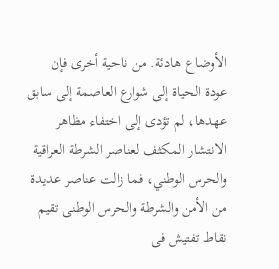الأوضاع هادئة. من ناحية أخرى فإن عودة الحياة إلى شوارع العاصمة إلى سابق عهدها، لم تؤدى إلى اختفاء مظاهر الانتشار المكثف لعناصر الشرطة العراقية والحرس الوطني، فما زالت عناصر عديدة من الأمن والشرطة والحرس الوطنى تقيم نقاط تفتيش فى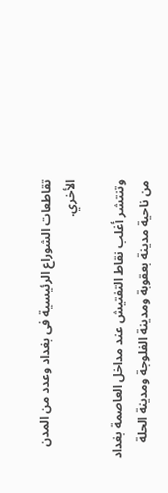تقاطعات الشوراع الرئيسية فى بغداد وعدد من المدن الأخري.

وتنتشر أغلب نقاط التفتيش عند مداخل العاصمة بغداد من ناحية مدينة بعقوبة ومدينة الفلوجة ومدينة الحلة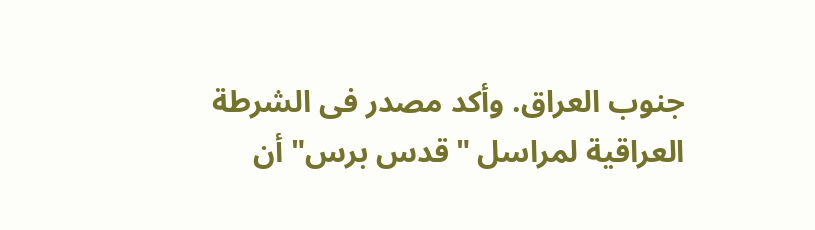جنوب العراق. وأكد مصدر فى الشرطة العراقية لمراسل "قدس برس" أن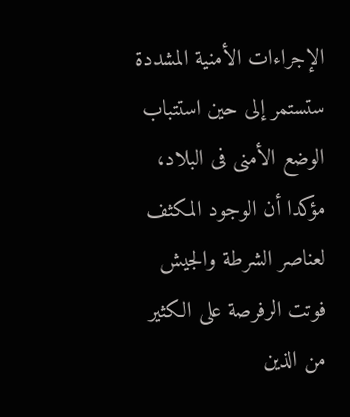الإجراءات الأمنية المشددة ستستمر إلى حين استتباب الوضع الأمنى فى البلاد، مؤكدا أن الوجود المكثف لعناصر الشرطة والجيش فوتت الرفرصة على الكثير من الذين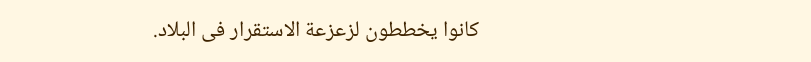كانوا يخططون لزعزعة الاستقرار فى البلاد.